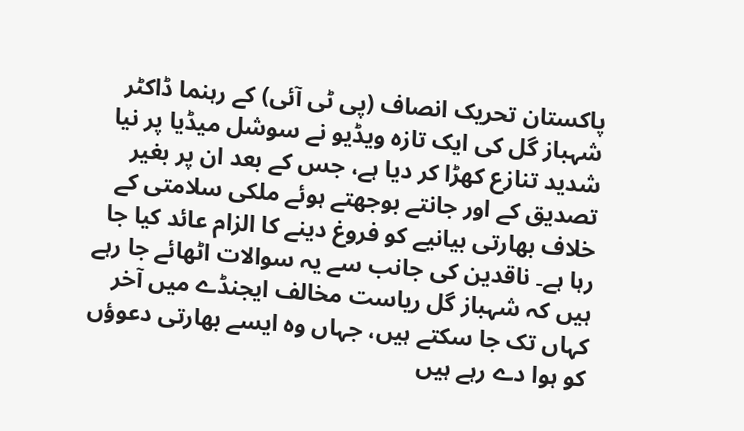پاکستان تحریک انصاف (پی ٹی آئی) کے رہنما ڈاکٹر شہباز گل کی ایک تازہ ویڈیو نے سوشل میڈیا پر نیا شدید تنازع کھڑا کر دیا ہے، جس کے بعد ان پر بغیر تصدیق کے اور جانتے بوجھتے ہوئے ملکی سلامتی کے خلاف بھارتی بیانیے کو فروغ دینے کا الزام عائد کیا جا رہا ہے۔ ناقدین کی جانب سے یہ سوالات اٹھائے جا رہے ہیں کہ شہباز گل ریاست مخالف ایجنڈے میں آخر کہاں تک جا سکتے ہیں، جہاں وہ ایسے بھارتی دعوؤں کو ہوا دے رہے ہیں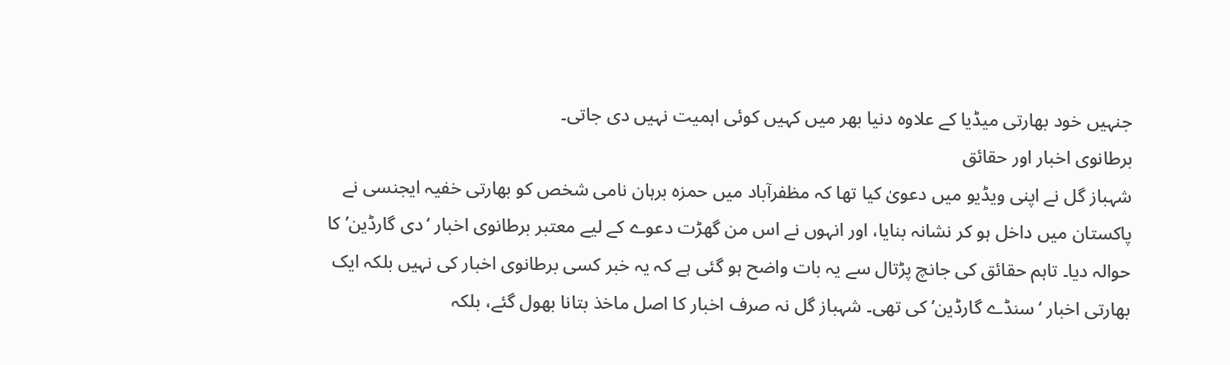جنہیں خود بھارتی میڈیا کے علاوہ دنیا بھر میں کہیں کوئی اہمیت نہیں دی جاتی۔
برطانوی اخبار اور حقائق
شہباز گل نے اپنی ویڈیو میں دعویٰ کیا تھا کہ مظفرآباد میں حمزہ برہان نامی شخص کو بھارتی خفیہ ایجنسی نے پاکستان میں داخل ہو کر نشانہ بنایا، اور انہوں نے اس من گھڑت دعوے کے لیے معتبر برطانوی اخبار ‘دی گارڈین’ کا حوالہ دیا۔ تاہم حقائق کی جانچ پڑتال سے یہ بات واضح ہو گئی ہے کہ یہ خبر کسی برطانوی اخبار کی نہیں بلکہ ایک بھارتی اخبار ‘سنڈے گارڈین’ کی تھی۔ شہباز گل نہ صرف اخبار کا اصل ماخذ بتانا بھول گئے، بلکہ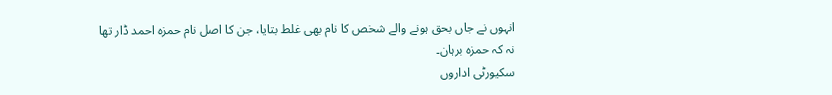انہوں نے جاں بحق ہونے والے شخص کا نام بھی غلط بتایا، جن کا اصل نام حمزہ احمد ڈار تھا نہ کہ حمزہ برہان۔
سکیورٹی اداروں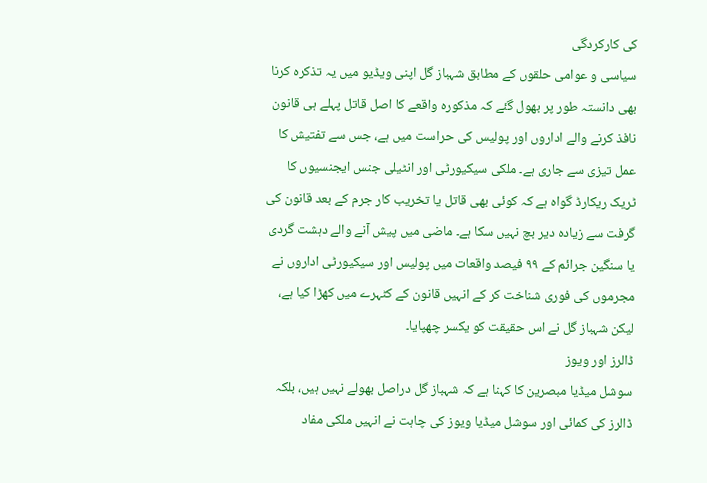کی کارکردگی
سیاسی و عوامی حلقوں کے مطابق شہباز گل اپنی ویڈیو میں یہ تذکرہ کرنا بھی دانستہ طور پر بھول گئے کہ مذکورہ واقعے کا اصل قاتل پہلے ہی قانون نافذ کرنے والے اداروں اور پولیس کی حراست میں ہے، جس سے تفتیش کا عمل تیزی سے جاری ہے۔ ملکی سیکیورٹی اور انٹیلی جنس ایجنسیوں کا ٹریک ریکارڈ گواہ ہے کہ کوئی بھی قاتل یا تخریب کار جرم کے بعد قانون کی گرفت سے زیادہ دیر بچ نہیں سکا ہے۔ ماضی میں پیش آنے والے دہشت گردی یا سنگین جرائم کے ۹۹ فیصد واقعات میں پولیس اور سیکیورٹی اداروں نے مجرموں کی فوری شناخت کر کے انہیں قانون کے کٹہرے میں کھڑا کیا ہے، لیکن شہباز گل نے اس حقیقت کو یکسر چھپایا۔
ڈالرز اور ویوز
سوشل میڈیا مبصرین کا کہنا ہے کہ شہباز گل دراصل بھولے نہیں ہیں، بلکہ ڈالرز کی کمائی اور سوشل میڈیا ویوز کی چاہت نے انہیں ملکی مفاد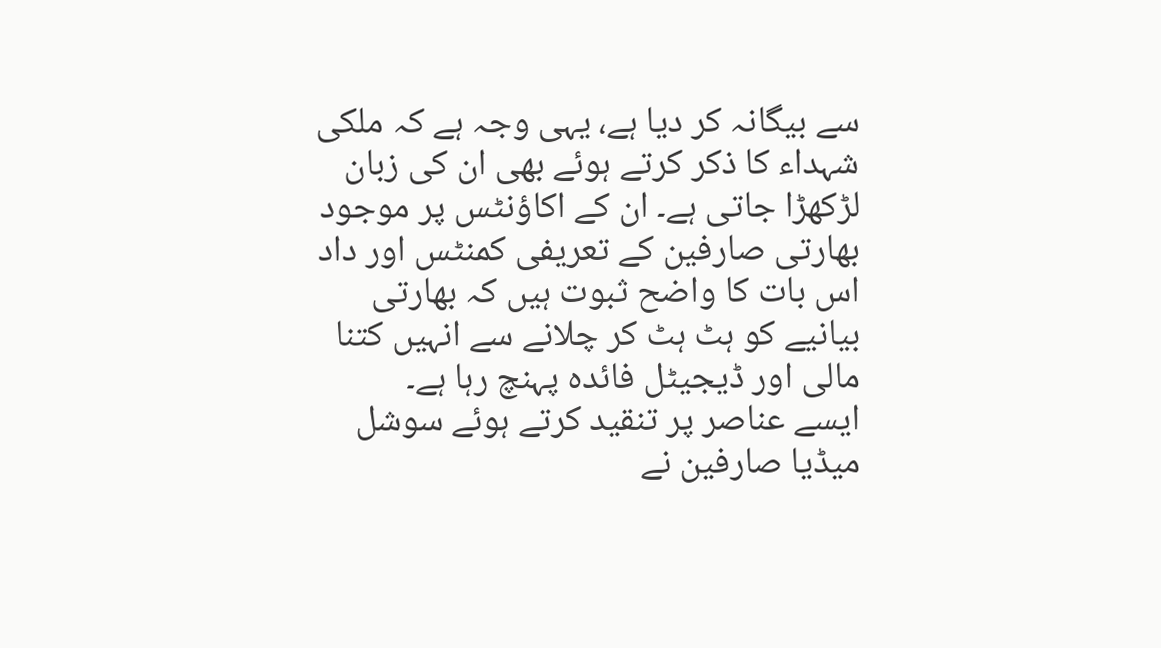سے بیگانہ کر دیا ہے، یہی وجہ ہے کہ ملکی شہداء کا ذکر کرتے ہوئے بھی ان کی زبان لڑکھڑا جاتی ہے۔ ان کے اکاؤنٹس پر موجود بھارتی صارفین کے تعریفی کمنٹس اور داد اس بات کا واضح ثبوت ہیں کہ بھارتی بیانیے کو ہٹ ہٹ کر چلانے سے انہیں کتنا مالی اور ڈیجیٹل فائدہ پہنچ رہا ہے۔
ایسے عناصر پر تنقید کرتے ہوئے سوشل میڈیا صارفین نے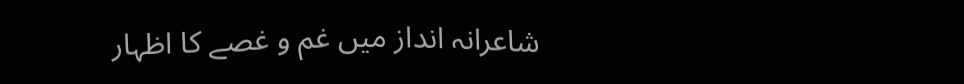شاعرانہ انداز میں غم و غصے کا اظہار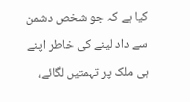کیا ہے کہ جو شخص دشمن سے داد لینے کی خاطر اپنے ہی ملک پر تہمتیں لگائے،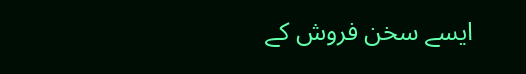ایسے سخن فروش کے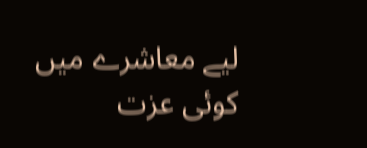لیے معاشرے میں کوئی عزت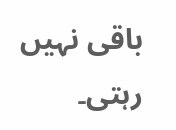باقی نہیں رہتی۔